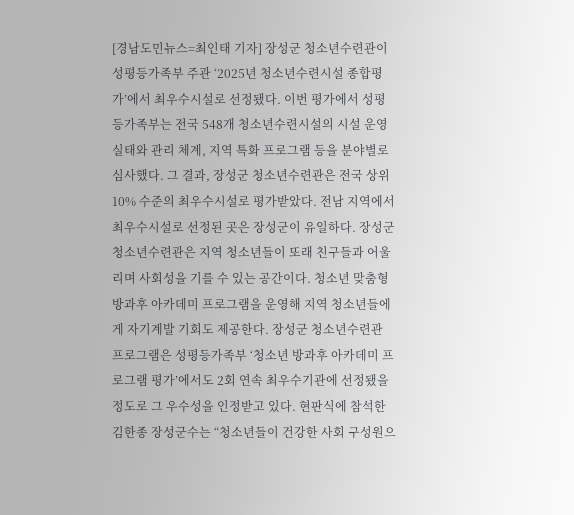[경남도민뉴스=최인태 기자] 장성군 청소년수련관이 성평등가족부 주관 ‘2025년 청소년수련시설 종합평가’에서 최우수시설로 선정됐다. 이번 평가에서 성평등가족부는 전국 548개 청소년수련시설의 시설 운영 실태와 관리 체계, 지역 특화 프로그램 등을 분야별로 심사했다. 그 결과, 장성군 청소년수련관은 전국 상위 10% 수준의 최우수시설로 평가받았다. 전남 지역에서 최우수시설로 선정된 곳은 장성군이 유일하다. 장성군 청소년수련관은 지역 청소년들이 또래 친구들과 어울리며 사회성을 기를 수 있는 공간이다. 청소년 맞춤형 방과후 아카데미 프로그램을 운영해 지역 청소년들에게 자기계발 기회도 제공한다. 장성군 청소년수련관 프로그램은 성평등가족부 ‘청소년 방과후 아카데미 프로그램 평가’에서도 2회 연속 최우수기관에 선정됐을 정도로 그 우수성을 인정받고 있다. 현판식에 참석한 김한종 장성군수는 “청소년들이 건강한 사회 구성원으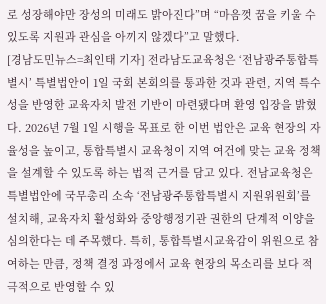로 성장해야만 장성의 미래도 밝아진다”며 “마음껏 꿈을 키울 수 있도록 지원과 관심을 아끼지 않겠다”고 말했다.
[경남도민뉴스=최인태 기자] 전라남도교육청은 ‘전남광주통합특별시’ 특별법안이 1일 국회 본회의를 통과한 것과 관련, 지역 특수성을 반영한 교육자치 발전 기반이 마련됐다며 환영 입장을 밝혔다. 2026년 7월 1일 시행을 목표로 한 이번 법안은 교육 현장의 자율성을 높이고, 통합특별시 교육청이 지역 여건에 맞는 교육 정책을 설계할 수 있도록 하는 법적 근거를 담고 있다. 전남교육청은 특별법안에 국무총리 소속 ‘전남광주통합특별시 지원위원회’를 설치해, 교육자치 활성화와 중앙행정기관 권한의 단계적 이양을 심의한다는 데 주목했다. 특히, 통합특별시교육감이 위원으로 참여하는 만큼, 정책 결정 과정에서 교육 현장의 목소리를 보다 적극적으로 반영할 수 있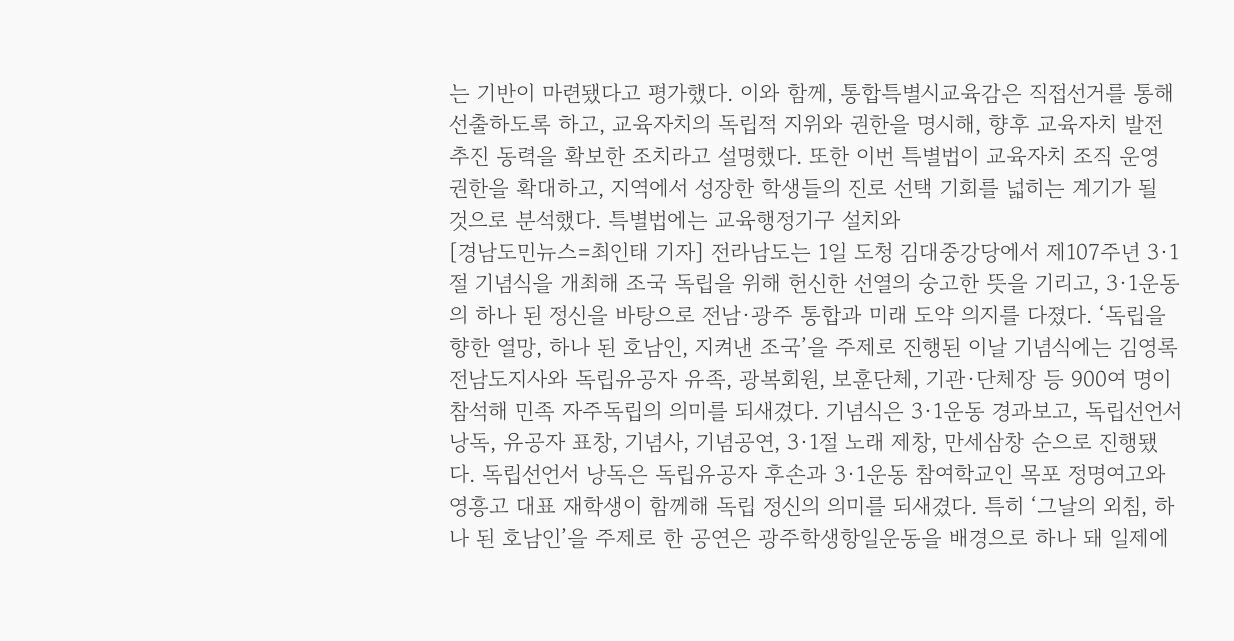는 기반이 마련됐다고 평가했다. 이와 함께, 통합특별시교육감은 직접선거를 통해 선출하도록 하고, 교육자치의 독립적 지위와 권한을 명시해, 향후 교육자치 발전 추진 동력을 확보한 조치라고 설명했다. 또한 이번 특별법이 교육자치 조직 운영 권한을 확대하고, 지역에서 성장한 학생들의 진로 선택 기회를 넓히는 계기가 될 것으로 분석했다. 특별법에는 교육행정기구 설치와
[경남도민뉴스=최인태 기자] 전라남도는 1일 도청 김대중강당에서 제107주년 3·1절 기념식을 개최해 조국 독립을 위해 헌신한 선열의 숭고한 뜻을 기리고, 3·1운동의 하나 된 정신을 바탕으로 전남·광주 통합과 미래 도약 의지를 다졌다. ‘독립을 향한 열망, 하나 된 호남인, 지켜낸 조국’을 주제로 진행된 이날 기념식에는 김영록 전남도지사와 독립유공자 유족, 광복회원, 보훈단체, 기관·단체장 등 900여 명이 참석해 민족 자주독립의 의미를 되새겼다. 기념식은 3·1운동 경과보고, 독립선언서 낭독, 유공자 표창, 기념사, 기념공연, 3·1절 노래 제창, 만세삼창 순으로 진행됐다. 독립선언서 낭독은 독립유공자 후손과 3·1운동 참여학교인 목포 정명여고와 영흥고 대표 재학생이 함께해 독립 정신의 의미를 되새겼다. 특히 ‘그날의 외침, 하나 된 호남인’을 주제로 한 공연은 광주학생항일운동을 배경으로 하나 돼 일제에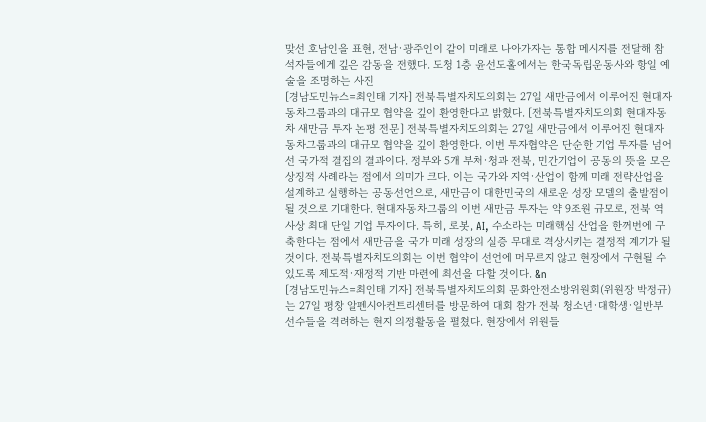맞선 호남인을 표현, 전남·광주인이 같이 미래로 나아가자는 통합 메시지를 전달해 참석자들에게 깊은 감동을 전했다. 도청 1층 윤선도홀에서는 한국독립운동사와 항일 예술을 조명하는 사진
[경남도민뉴스=최인태 기자] 전북특별자치도의회는 27일 새만금에서 이루어진 현대자동차그룹과의 대규모 협약을 깊이 환영한다고 밝혔다. [전북특별자치도의회 현대자동차 새만금 투자 논평 전문] 전북특별자치도의회는 27일 새만금에서 이루어진 현대자동차그룹과의 대규모 협약을 깊이 환영한다. 이번 투자협약은 단순한 기업 투자를 넘어선 국가적 결집의 결과이다. 정부와 5개 부처·청과 전북, 민간기업이 공동의 뜻을 모은 상징적 사례라는 점에서 의미가 크다. 이는 국가와 지역·산업이 함께 미래 전략산업을 설계하고 실행하는 공동선언으로, 새만금이 대한민국의 새로운 성장 모델의 출발점이 될 것으로 기대한다. 현대자동차그룹의 이번 새만금 투자는 약 9조원 규모로, 전북 역사상 최대 단일 기업 투자이다. 특히, 로봇, AI, 수소라는 미래핵심 산업을 한꺼번에 구축한다는 점에서 새만금을 국가 미래 성장의 실증 무대로 격상시키는 결정적 계기가 될 것이다. 전북특별자치도의회는 이번 협약이 선언에 머무르지 않고 현장에서 구현될 수 있도록 제도적·재정적 기반 마련에 최선을 다할 것이다. &n
[경남도민뉴스=최인태 기자] 전북특별자치도의회 문화안전소방위원회(위원장 박정규)는 27일 평창 알펜시아컨트리센터를 방문하여 대회 참가 전북 청소년·대학생·일반부 선수들을 격려하는 현지 의정활동을 펼쳤다. 현장에서 위원들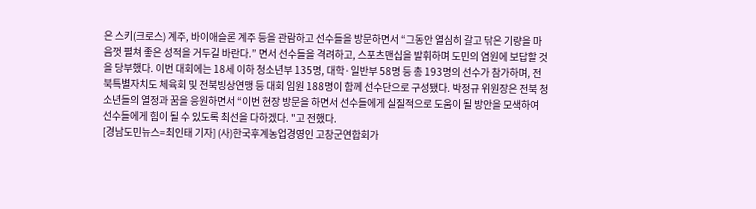은 스키(크로스) 계주, 바이애슬론 계주 등을 관람하고 선수들을 방문하면서 “그동안 열심히 갈고 닦은 기량을 마음껏 펼쳐 좋은 성적을 거두길 바란다.” 면서 선수들을 격려하고, 스포츠맨십을 발휘하며 도민의 염원에 보답할 것을 당부했다. 이번 대회에는 18세 이하 청소년부 135명, 대학·일반부 58명 등 총 193명의 선수가 참가하며, 전북특별자치도 체육회 및 전북빙상연맹 등 대회 임원 188명이 함께 선수단으로 구성됐다. 박정규 위원장은 전북 청소년들의 열정과 꿈을 응원하면서 “이번 현장 방문을 하면서 선수들에게 실질적으로 도움이 될 방안을 모색하여 선수들에게 힘이 될 수 있도록 최선을 다하겠다. "고 전했다.
[경남도민뉴스=최인태 기자] (사)한국후계농업경영인 고창군연합회가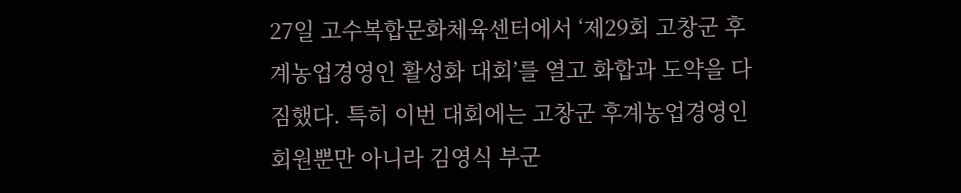27일 고수복합문화체육센터에서 ‘제29회 고창군 후계농업경영인 활성화 대회’를 열고 화합과 도약을 다짐했다. 특히 이번 대회에는 고창군 후계농업경영인 회원뿐만 아니라 김영식 부군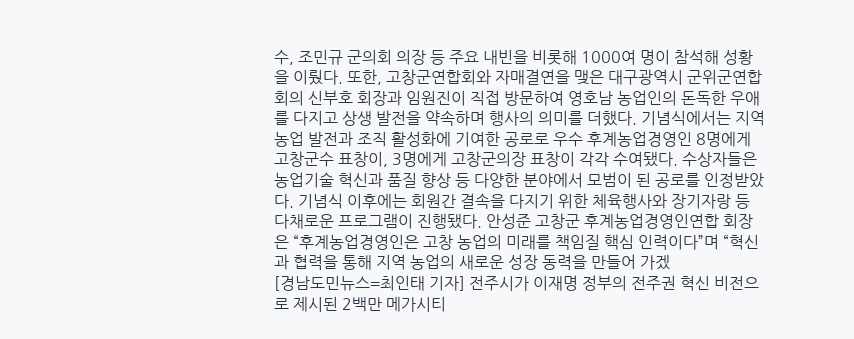수, 조민규 군의회 의장 등 주요 내빈을 비롯해 1000여 명이 참석해 성황을 이뤘다. 또한, 고창군연합회와 자매결연을 맺은 대구광역시 군위군연합회의 신부호 회장과 임원진이 직접 방문하여 영호남 농업인의 돈독한 우애를 다지고 상생 발전을 약속하며 행사의 의미를 더했다. 기념식에서는 지역 농업 발전과 조직 활성화에 기여한 공로로 우수 후계농업경영인 8명에게 고창군수 표창이, 3명에게 고창군의장 표창이 각각 수여됐다. 수상자들은 농업기술 혁신과 품질 향상 등 다양한 분야에서 모범이 된 공로를 인정받았다. 기념식 이후에는 회원간 결속을 다지기 위한 체육행사와 장기자랑 등 다채로운 프로그램이 진행됐다. 안성준 고창군 후계농업경영인연합 회장은 “후계농업경영인은 고창 농업의 미래를 책임질 핵심 인력이다”며 “혁신과 협력을 통해 지역 농업의 새로운 성장 동력을 만들어 가겠
[경남도민뉴스=최인태 기자] 전주시가 이재명 정부의 전주권 혁신 비전으로 제시된 2백만 메가시티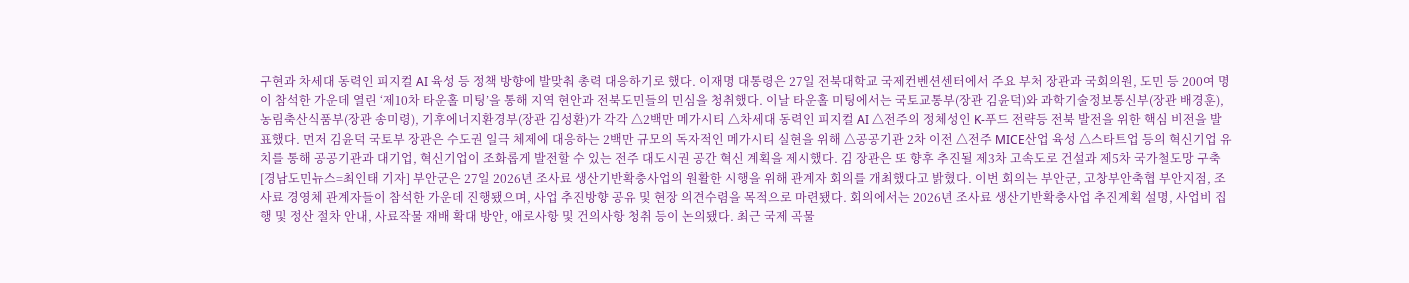구현과 차세대 동력인 피지컬 AI 육성 등 정책 방향에 발맞춰 총력 대응하기로 했다. 이재명 대통령은 27일 전북대학교 국제컨벤션센터에서 주요 부처 장관과 국회의원, 도민 등 200여 명이 참석한 가운데 열린 ‘제10차 타운홀 미팅’을 통해 지역 현안과 전북도민들의 민심을 청취했다. 이날 타운홀 미팅에서는 국토교통부(장관 김윤덕)와 과학기술정보통신부(장관 배경훈), 농림축산식품부(장관 송미령), 기후에너지환경부(장관 김성환)가 각각 △2백만 메가시티 △차세대 동력인 피지컬 AI △전주의 정체성인 K-푸드 전략등 전북 발전을 위한 핵심 비전을 발표했다. 먼저 김윤덕 국토부 장관은 수도권 일극 체제에 대응하는 2백만 규모의 독자적인 메가시티 실현을 위해 △공공기관 2차 이전 △전주 MICE산업 육성 △스타트업 등의 혁신기업 유치를 통해 공공기관과 대기업, 혁신기업이 조화롭게 발전할 수 있는 전주 대도시권 공간 혁신 계획을 제시했다. 김 장관은 또 향후 추진될 제3차 고속도로 건설과 제5차 국가철도망 구축
[경남도민뉴스=최인태 기자] 부안군은 27일 2026년 조사료 생산기반확충사업의 원활한 시행을 위해 관계자 회의를 개최했다고 밝혔다. 이번 회의는 부안군, 고창부안축협 부안지점, 조사료 경영체 관계자들이 참석한 가운데 진행됐으며, 사업 추진방향 공유 및 현장 의견수렴을 목적으로 마련됐다. 회의에서는 2026년 조사료 생산기반확충사업 추진계획 설명, 사업비 집행 및 정산 절차 안내, 사료작물 재배 확대 방안, 애로사항 및 건의사항 청취 등이 논의됐다. 최근 국제 곡물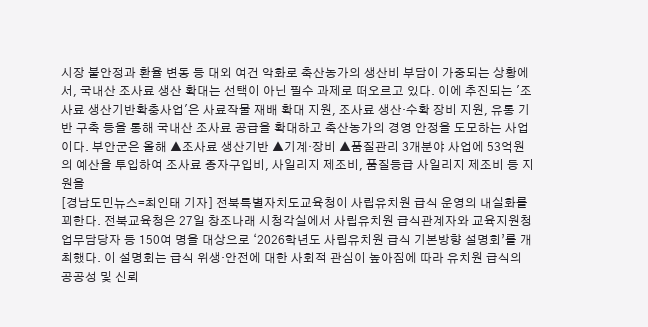시장 불안정과 환율 변동 등 대외 여건 악화로 축산농가의 생산비 부담이 가중되는 상황에서, 국내산 조사료 생산 확대는 선택이 아닌 필수 과제로 떠오르고 있다. 이에 추진되는 '조사료 생산기반확충사업'은 사료작물 재배 확대 지원, 조사료 생산·수확 장비 지원, 유통 기반 구축 등을 통해 국내산 조사료 공급을 확대하고 축산농가의 경영 안정을 도모하는 사업이다. 부안군은 올해 ▲조사료 생산기반 ▲기계·장비 ▲품질관리 3개분야 사업에 53억원의 예산을 투입하여 조사료 종자구입비, 사일리지 제조비, 품질등급 사일리지 제조비 등 지원을
[경남도민뉴스=최인태 기자] 전북특별자치도교육청이 사립유치원 급식 운영의 내실화를 꾀한다. 전북교육청은 27일 창조나래 시청각실에서 사립유치원 급식관계자와 교육지원청 업무담당자 등 150여 명을 대상으로 ‘2026학년도 사립유치원 급식 기본방향 설명회’를 개최했다. 이 설명회는 급식 위생·안전에 대한 사회적 관심이 높아짐에 따라 유치원 급식의 공공성 및 신뢰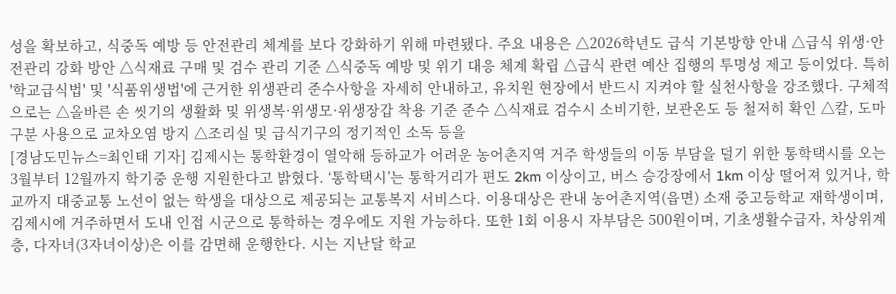성을 확보하고, 식중독 예방 등 안전관리 체계를 보다 강화하기 위해 마련됐다. 주요 내용은 △2026학년도 급식 기본방향 안내 △급식 위생·안전관리 강화 방안 △식재료 구매 및 검수 관리 기준 △식중독 예방 및 위기 대응 체계 확립 △급식 관련 예산 집행의 투명성 제고 등이었다. 특히 '학교급식법' 및 '식품위생법'에 근거한 위생관리 준수사항을 자세히 안내하고, 유치원 현장에서 반드시 지켜야 할 실천사항을 강조했다. 구체적으로는 △올바른 손 씻기의 생활화 및 위생복·위생모·위생장갑 착용 기준 준수 △식재료 검수시 소비기한, 보관온도 등 철저히 확인 △칼, 도마 구분 사용으로 교차오염 방지 △조리실 및 급식기구의 정기적인 소독 등을
[경남도민뉴스=최인태 기자] 김제시는 통학환경이 열악해 등하교가 어려운 농어촌지역 거주 학생들의 이동 부담을 덜기 위한 통학택시를 오는 3월부터 12월까지 학기중 운행 지원한다고 밝혔다. ‘통학택시’는 통학거리가 편도 2km 이상이고, 버스 승강장에서 1km 이상 떨어져 있거나, 학교까지 대중교통 노선이 없는 학생을 대상으로 제공되는 교통복지 서비스다. 이용대상은 관내 농어촌지역(읍면) 소재 중고등학교 재학생이며, 김제시에 거주하면서 도내 인접 시군으로 통학하는 경우에도 지원 가능하다. 또한 1회 이용시 자부담은 500원이며, 기초생활수급자, 차상위계층, 다자녀(3자녀이상)은 이를 감면해 운행한다. 시는 지난달 학교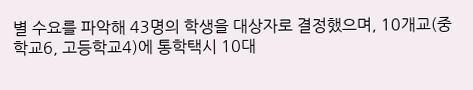별 수요를 파악해 43명의 학생을 대상자로 결정했으며, 10개교(중학교6, 고등학교4)에 통학택시 10대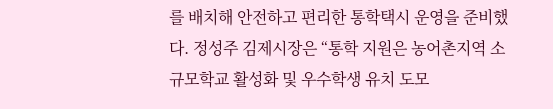를 배치해 안전하고 편리한 통학택시 운영을 준비했다. 정성주 김제시장은 “통학 지원은 농어촌지역 소규모학교 활성화 및 우수학생 유치 도모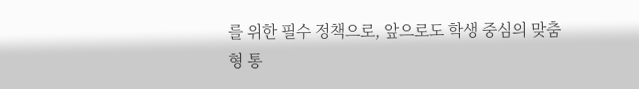를 위한 필수 정책으로, 앞으로도 학생 중심의 맞춤형 통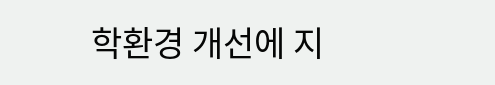학환경 개선에 지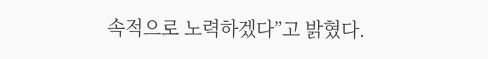속적으로 노력하겠다”고 밝혔다.